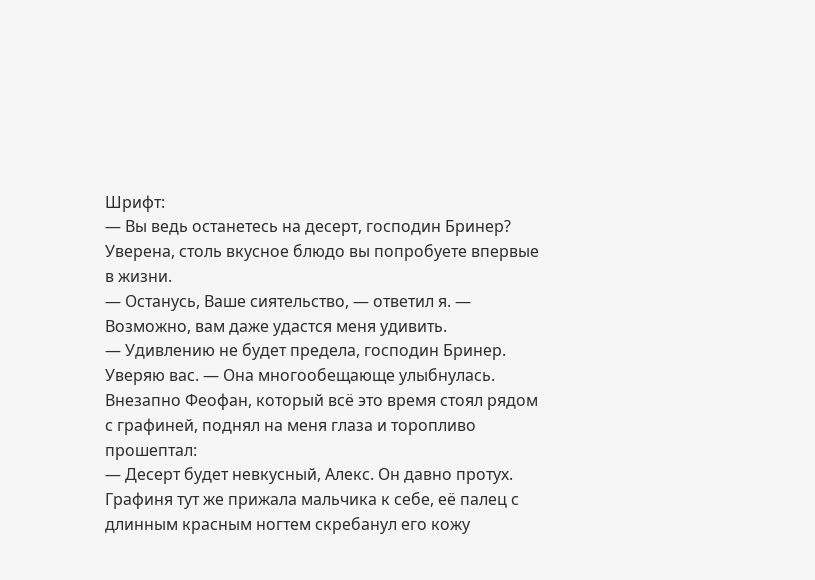Шрифт:
— Вы ведь останетесь на десерт, господин Бринер? Уверена, столь вкусное блюдо вы попробуете впервые в жизни.
— Останусь, Ваше сиятельство, — ответил я. — Возможно, вам даже удастся меня удивить.
— Удивлению не будет предела, господин Бринер. Уверяю вас. — Она многообещающе улыбнулась.
Внезапно Феофан, который всё это время стоял рядом с графиней, поднял на меня глаза и торопливо прошептал:
— Десерт будет невкусный, Алекс. Он давно протух.
Графиня тут же прижала мальчика к себе, её палец с длинным красным ногтем скребанул его кожу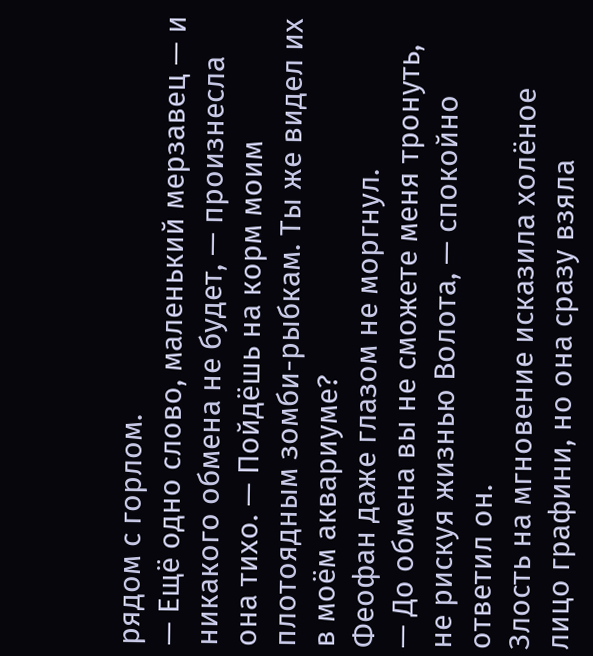рядом с горлом.
— Ещё одно слово, маленький мерзавец — и никакого обмена не будет, — произнесла она тихо. — Пойдёшь на корм моим плотоядным зомби-рыбкам. Ты же видел их в моём аквариуме?
Феофан даже глазом не моргнул.
— До обмена вы не сможете меня тронуть, не рискуя жизнью Волота, — спокойно ответил он.
Злость на мгновение исказила холёное лицо графини, но она сразу взяла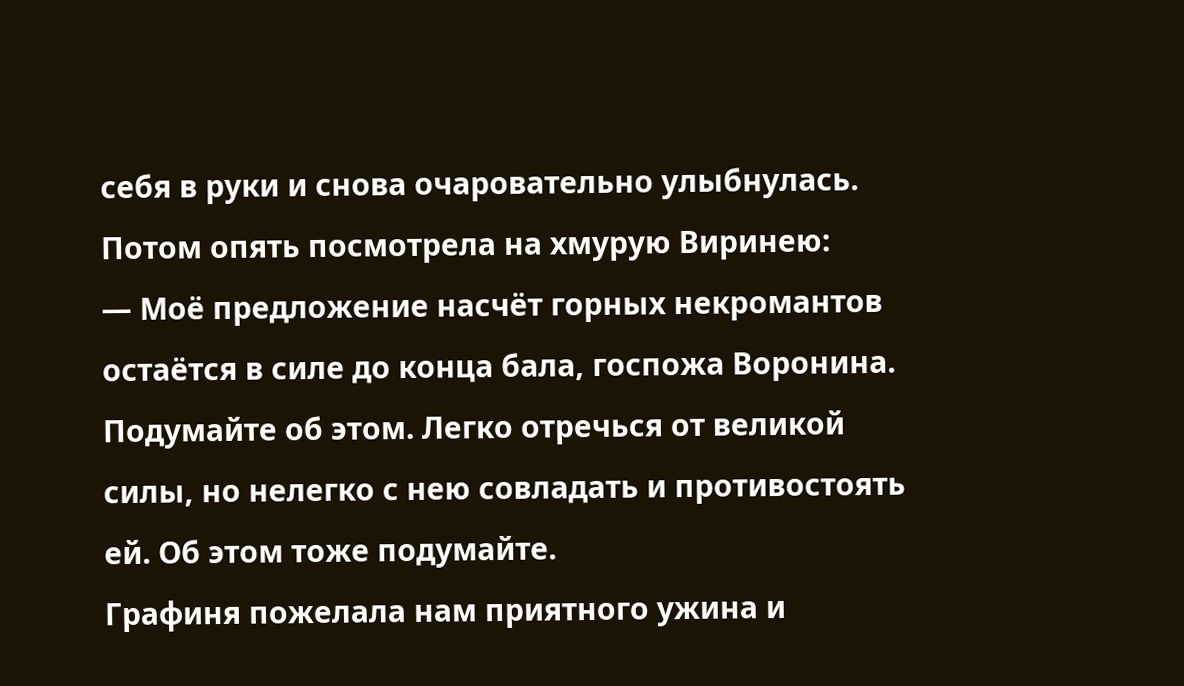себя в руки и снова очаровательно улыбнулась.
Потом опять посмотрела на хмурую Виринею:
— Моё предложение насчёт горных некромантов остаётся в силе до конца бала, госпожа Воронина. Подумайте об этом. Легко отречься от великой силы, но нелегко с нею совладать и противостоять ей. Об этом тоже подумайте.
Графиня пожелала нам приятного ужина и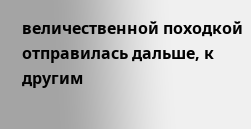величественной походкой отправилась дальше, к другим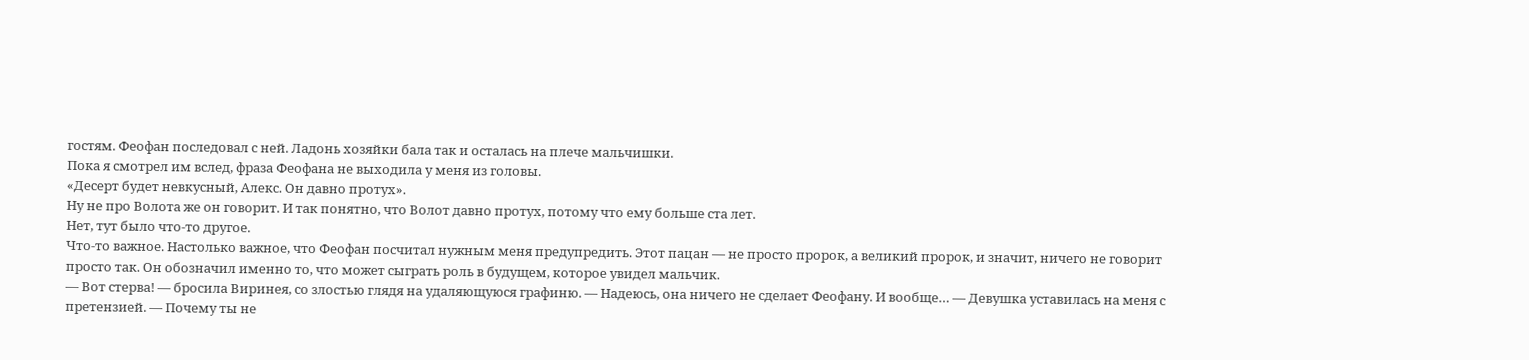гостям. Феофан последовал с ней. Ладонь хозяйки бала так и осталась на плече мальчишки.
Пока я смотрел им вслед, фраза Феофана не выходила у меня из головы.
«Десерт будет невкусный, Алекс. Он давно протух».
Ну не про Волота же он говорит. И так понятно, что Волот давно протух, потому что ему больше ста лет.
Нет, тут было что-то другое.
Что-то важное. Настолько важное, что Феофан посчитал нужным меня предупредить. Этот пацан — не просто пророк, а великий пророк, и значит, ничего не говорит просто так. Он обозначил именно то, что может сыграть роль в будущем, которое увидел мальчик.
— Вот стерва! — бросила Виринея, со злостью глядя на удаляющуюся графиню. — Надеюсь, она ничего не сделает Феофану. И вообще… — Девушка уставилась на меня с претензией. — Почему ты не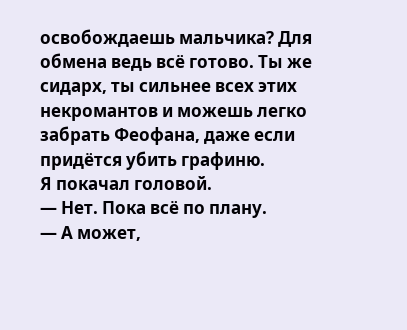освобождаешь мальчика? Для обмена ведь всё готово. Ты же сидарх, ты сильнее всех этих некромантов и можешь легко забрать Феофана, даже если придётся убить графиню.
Я покачал головой.
— Нет. Пока всё по плану.
— А может,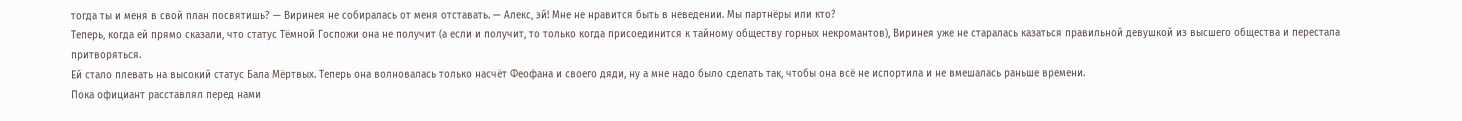тогда ты и меня в свой план посвятишь? — Виринея не собиралась от меня отставать. — Алекс, эй! Мне не нравится быть в неведении. Мы партнёры или кто?
Теперь, когда ей прямо сказали, что статус Тёмной Госпожи она не получит (а если и получит, то только когда присоединится к тайному обществу горных некромантов), Виринея уже не старалась казаться правильной девушкой из высшего общества и перестала притворяться.
Ей стало плевать на высокий статус Бала Мёртвых. Теперь она волновалась только насчёт Феофана и своего дяди, ну а мне надо было сделать так, чтобы она всё не испортила и не вмешалась раньше времени.
Пока официант расставлял перед нами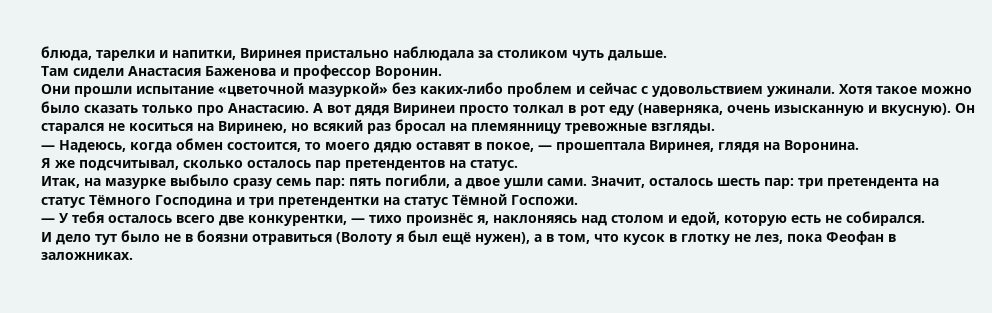блюда, тарелки и напитки, Виринея пристально наблюдала за столиком чуть дальше.
Там сидели Анастасия Баженова и профессор Воронин.
Они прошли испытание «цветочной мазуркой» без каких-либо проблем и сейчас с удовольствием ужинали. Хотя такое можно было сказать только про Анастасию. А вот дядя Виринеи просто толкал в рот еду (наверняка, очень изысканную и вкусную). Он старался не коситься на Виринею, но всякий раз бросал на племянницу тревожные взгляды.
— Надеюсь, когда обмен состоится, то моего дядю оставят в покое, — прошептала Виринея, глядя на Воронина.
Я же подсчитывал, сколько осталось пар претендентов на статус.
Итак, на мазурке выбыло сразу семь пар: пять погибли, а двое ушли сами. Значит, осталось шесть пар: три претендента на статус Тёмного Господина и три претендентки на статус Тёмной Госпожи.
— У тебя осталось всего две конкурентки, — тихо произнёс я, наклоняясь над столом и едой, которую есть не собирался.
И дело тут было не в боязни отравиться (Волоту я был ещё нужен), а в том, что кусок в глотку не лез, пока Феофан в заложниках.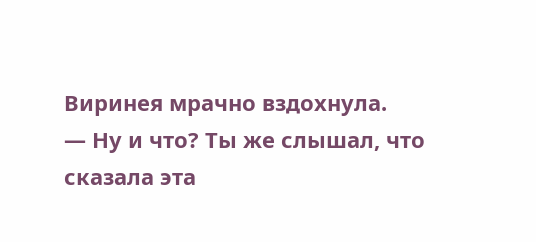Виринея мрачно вздохнула.
— Ну и что? Ты же слышал, что сказала эта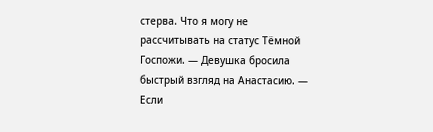стерва. Что я могу не рассчитывать на статус Тёмной Госпожи. — Девушка бросила быстрый взгляд на Анастасию. — Если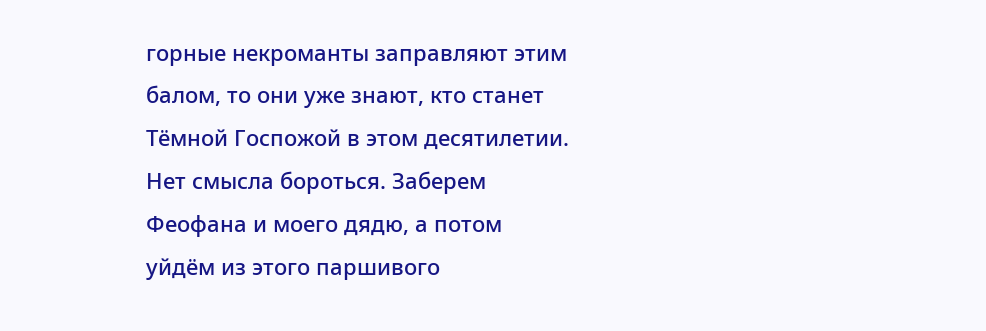горные некроманты заправляют этим балом, то они уже знают, кто станет Тёмной Госпожой в этом десятилетии. Нет смысла бороться. Заберем Феофана и моего дядю, а потом уйдём из этого паршивого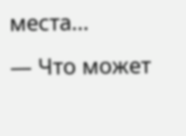места…
— Что может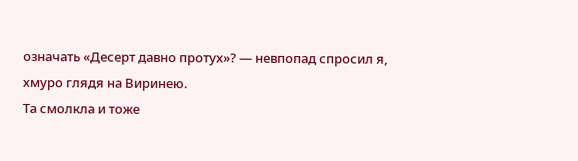означать «Десерт давно протух»? — невпопад спросил я, хмуро глядя на Виринею.
Та смолкла и тоже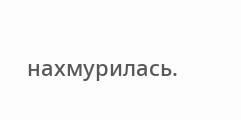нахмурилась.